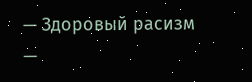— Здоровый расизм —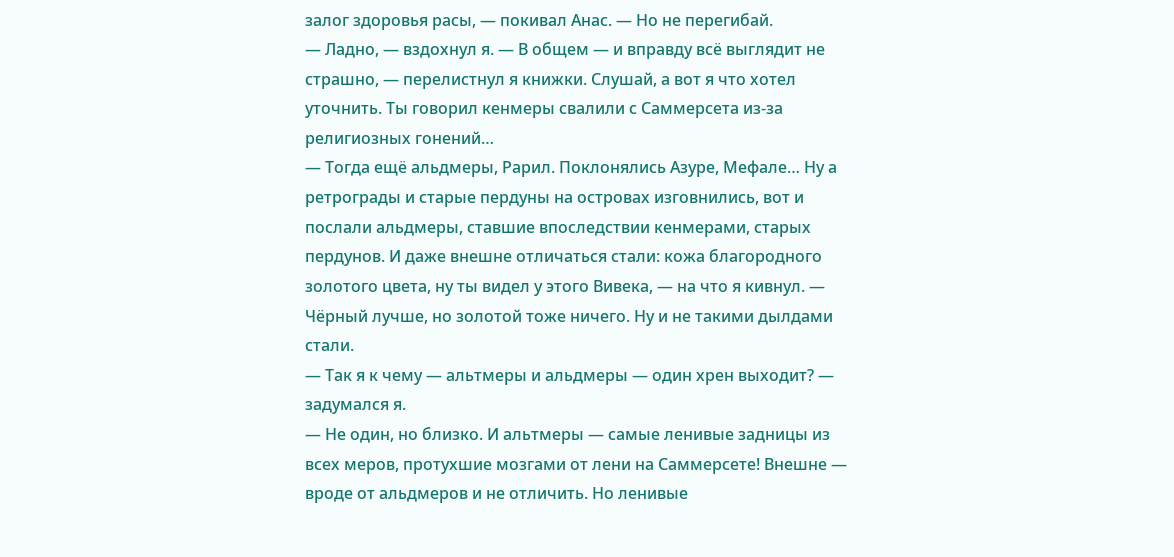залог здоровья расы, — покивал Анас. — Но не перегибай.
— Ладно, — вздохнул я. — В общем — и вправду всё выглядит не страшно, — перелистнул я книжки. Слушай, а вот я что хотел уточнить. Ты говорил кенмеры свалили с Саммерсета из-за религиозных гонений…
— Тогда ещё альдмеры, Рарил. Поклонялись Азуре, Мефале… Ну а ретрограды и старые пердуны на островах изговнились, вот и послали альдмеры, ставшие впоследствии кенмерами, старых пердунов. И даже внешне отличаться стали: кожа благородного золотого цвета, ну ты видел у этого Вивека, — на что я кивнул. — Чёрный лучше, но золотой тоже ничего. Ну и не такими дылдами стали.
— Так я к чему — альтмеры и альдмеры — один хрен выходит? — задумался я.
— Не один, но близко. И альтмеры — самые ленивые задницы из всех меров, протухшие мозгами от лени на Саммерсете! Внешне — вроде от альдмеров и не отличить. Но ленивые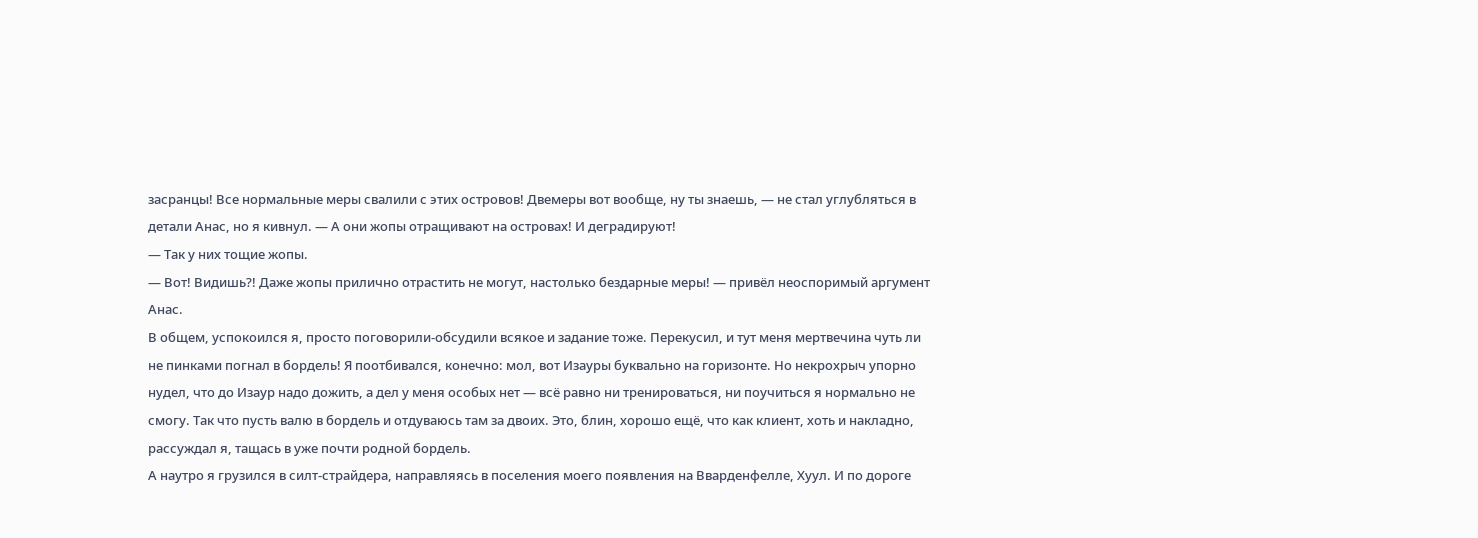засранцы! Все нормальные меры свалили с этих островов! Двемеры вот вообще, ну ты знаешь, — не стал углубляться в детали Анас, но я кивнул. — А они жопы отращивают на островах! И деградируют!
— Так у них тощие жопы.
— Вот! Видишь?! Даже жопы прилично отрастить не могут, настолько бездарные меры! — привёл неоспоримый аргумент Анас.
В общем, успокоился я, просто поговорили-обсудили всякое и задание тоже. Перекусил, и тут меня мертвечина чуть ли не пинками погнал в бордель! Я поотбивался, конечно: мол, вот Изауры буквально на горизонте. Но некрохрыч упорно нудел, что до Изаур надо дожить, а дел у меня особых нет — всё равно ни тренироваться, ни поучиться я нормально не смогу. Так что пусть валю в бордель и отдуваюсь там за двоих. Это, блин, хорошо ещё, что как клиент, хоть и накладно, рассуждал я, тащась в уже почти родной бордель.
А наутро я грузился в силт-страйдера, направляясь в поселения моего появления на Вварденфелле, Хуул. И по дороге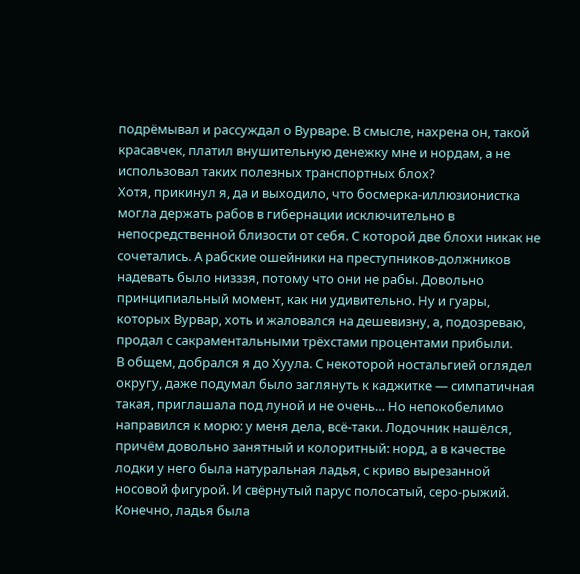подрёмывал и рассуждал о Вурваре. В смысле, нахрена он, такой красавчек, платил внушительную денежку мне и нордам, а не использовал таких полезных транспортных блох?
Хотя, прикинул я, да и выходило, что босмерка-иллюзионистка могла держать рабов в гибернации исключительно в непосредственной близости от себя. С которой две блохи никак не сочетались. А рабские ошейники на преступников-должников надевать было низззя, потому что они не рабы. Довольно принципиальный момент, как ни удивительно. Ну и гуары, которых Вурвар, хоть и жаловался на дешевизну, а, подозреваю, продал с сакраментальными трёхстами процентами прибыли.
В общем, добрался я до Хуула. С некоторой ностальгией оглядел округу, даже подумал было заглянуть к каджитке — симпатичная такая, приглашала под луной и не очень… Но непокобелимо направился к морю: у меня дела, всё-таки. Лодочник нашёлся, причём довольно занятный и колоритный: норд, а в качестве лодки у него была натуральная ладья, с криво вырезанной носовой фигурой. И свёрнутый парус полосатый, серо-рыжий. Конечно, ладья была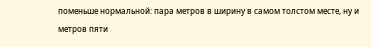поменьше нормальной: пара метров в ширину в самом толстом месте, ну и метров пяти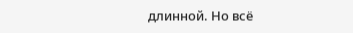длинной. Но всё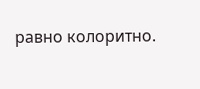равно колоритно.